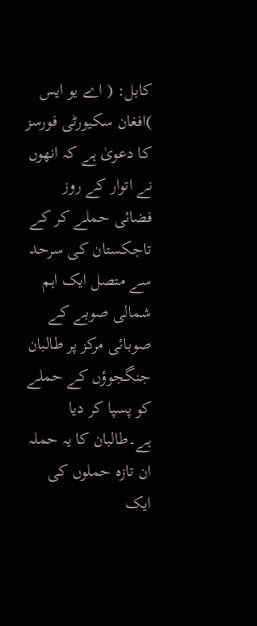کابل: ( اے یو ایس )افغان سکیورٹی فورسز کا دعویٰ ہے کہ انھوں نے اتوار کے روز فضائی حملے کر کے تاجکستان کی سرحد سے متصل ایک اہم شمالی صوبے کے صوبائی مرکز پر طالبان جنگجوؤں کے حملے کو پسپا کر دیا ہے۔طالبان کا یہ حملہ ان تازہ حملوں کی ایک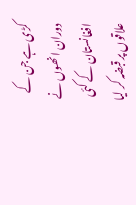کڑی ہے جن کے دوران انھوں نے افغانستان کے کئی علاقوں پر قبضہ کر لیا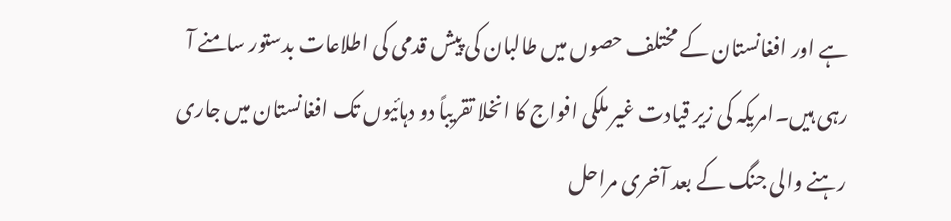ہے اور افغانستان کے مختلف حصوں میں طالبان کی پیش قدمی کی اطلاعات بدستور سامنے آ رہی ہیں۔امریکہ کی زیر قیادت غیر ملکی افواج کا انخلا تقریباً دو دہائیوں تک افغانستان میں جاری رہنے والی جنگ کے بعد آخری مراحل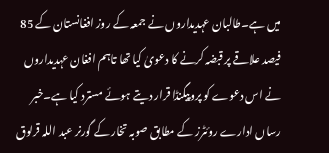میں ہے۔طالبان عہدیداروں نے جمعہ کے روز افغانستان کے 85 فیصد علاقے پر قبضہ کرنے کا دعویٰ کیا تھا تاہم افغان عہدیداروں نے اس دعوے کو پروپیگنڈا قرار دیتے ہوئے مسترد کیا ہے۔خبر رساں ادارے روئٹرز کے مطابق صوبہ تخار کے گورنر عبد اللہ قرلوق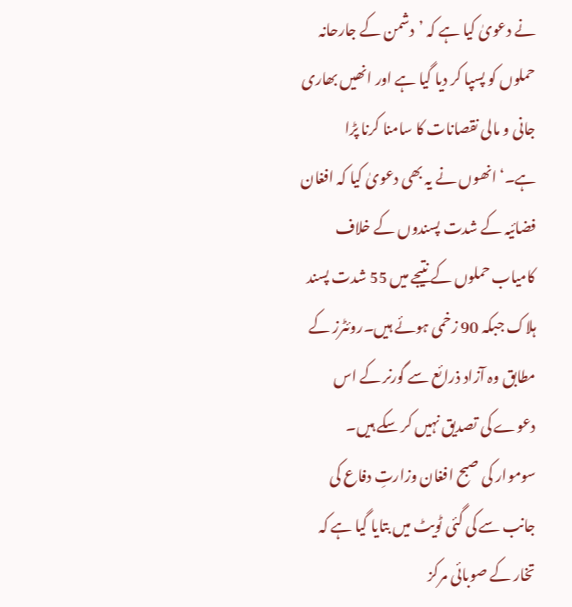نے دعویٰ کیا ہے کہ ’دشمن کے جارحانہ حملوں کو پسپا کر دیا گیا ہے اور انھیں بھاری جانی و مالی نقصانات کا سامنا کرنا پڑا ہے۔‘انھوں نے یہ بھی دعویٰ کیا کہ افغان فضائیہ کے شدت پسندوں کے خلاف کامیاب حملوں کے نتیجے میں 55 شدت پسند ہلاک جبکہ 90 زخمی ہوئے ہیں۔روئٹرز کے مطابق وہ آزاد ذرائع سے گورنر کے اس دعوے کی تصدیق نہیں کر سکے ہیں۔
سوموار کی صبح افغان وزارتِ دفاع کی جانب سے کی گئی ٹویٹ میں بتایا گیا ہے کہ تخار کے صوبائی مرکز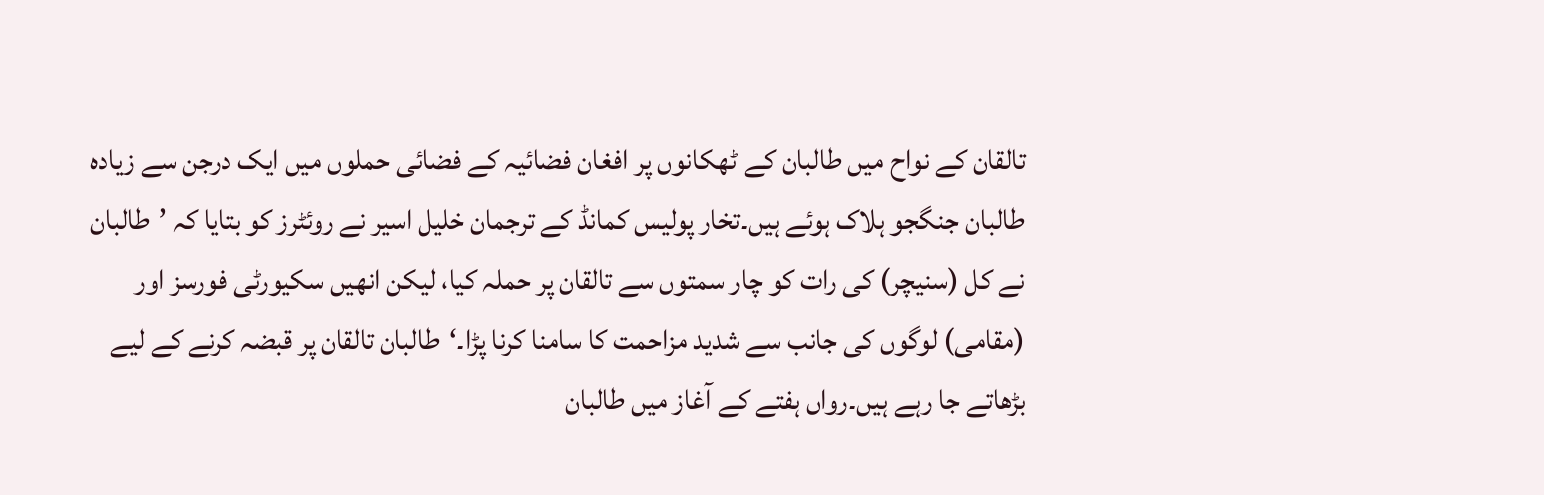تالقان کے نواح میں طالبان کے ٹھکانوں پر افغان فضائیہ کے فضائی حملوں میں ایک درجن سے زیادہ طالبان جنگجو ہلاک ہوئے ہیں۔تخار پولیس کمانڈ کے ترجمان خلیل اسیر نے روئٹرز کو بتایا کہ ’طالبان نے کل (سنیچر) کی رات کو چار سمتوں سے تالقان پر حملہ کیا، لیکن انھیں سکیورٹی فورسز اور (مقامی) لوگوں کی جانب سے شدید مزاحمت کا سامنا کرنا پڑا۔‘طالبان تالقان پر قبضہ کرنے کے لیے بڑھاتے جا رہے ہیں۔رواں ہفتے کے آغاز میں طالبان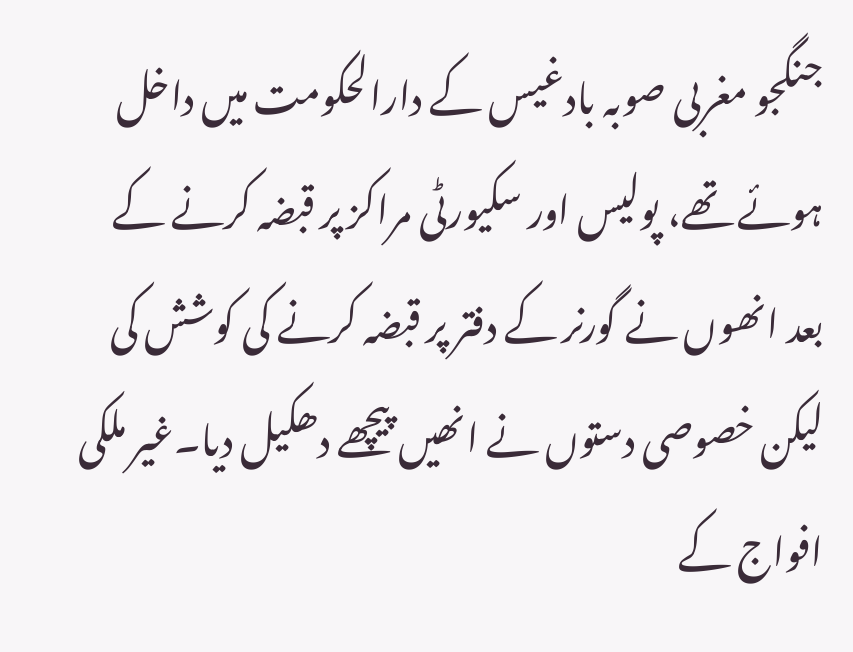جنگجو مغربی صوبہ بادغیس کے دارالحکومت میں داخل ہوئے تھے، پولیس اور سکیورٹی مراکز پر قبضہ کرنے کے بعد انھوں نے گورنر کے دفتر پر قبضہ کرنے کی کوشش کی لیکن خصوصی دستوں نے انھیں پیچھے دھکیل دیا۔غیر ملکی افواج کے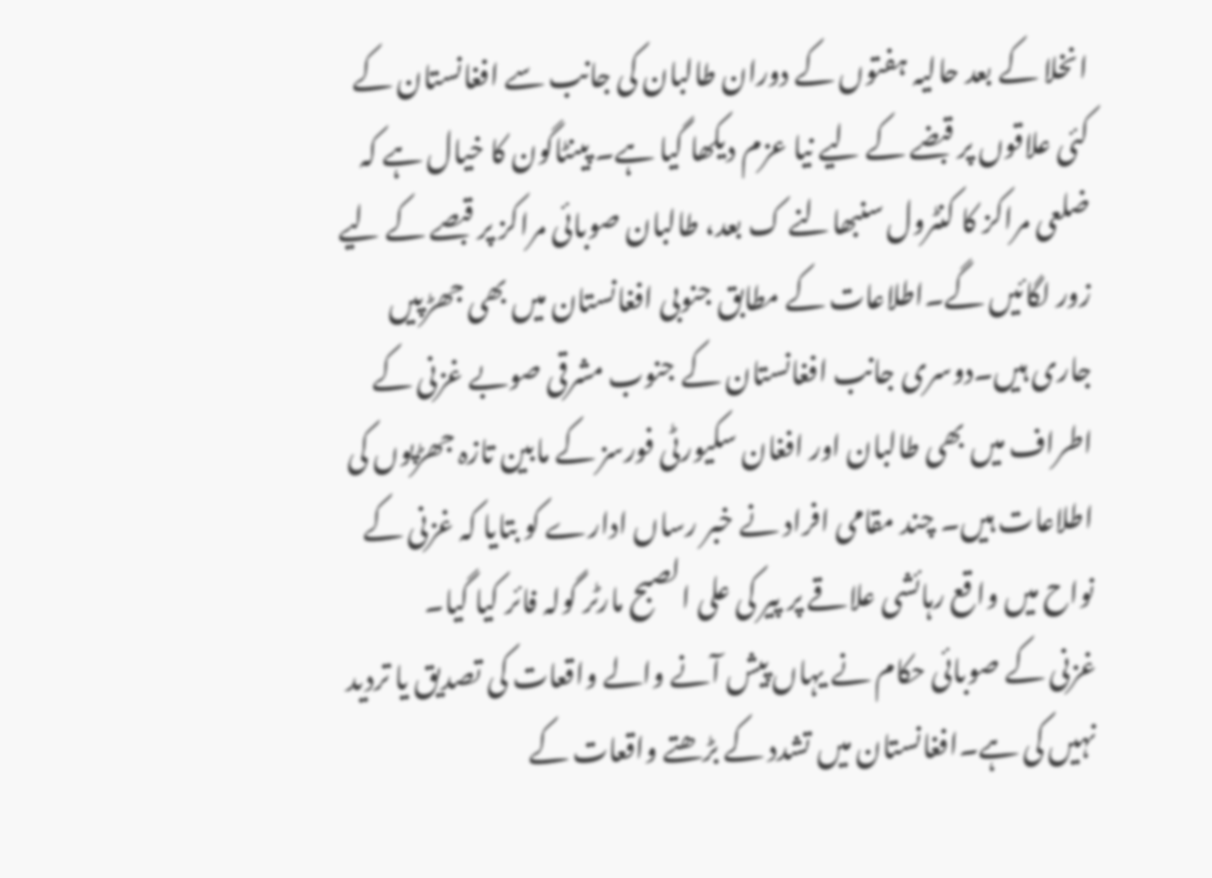انخلا کے بعد حالیہ ہفتوں کے دوران طالبان کی جانب سے افغانستان کے کئی علاقوں پر قبضے کے لیے نیا عزم دیکھا گیا ہے۔ پینٹاگون کا خیال ہے کہ ضلعی مراکز کا کنٹرول سنبھالنے ک بعد، طالبان صوبائی مراکز پر قبصے کے لیے زور لگائیں گے۔اطلاعات کے مطابق جنوبی افغانستان میں بھی جھڑپیں جاری ہیں۔دوسری جانب افغانستان کے جنوب مشرقی صوبے غزنی کے اطراف میں بھی طالبان اور افغان سکیورٹی فورسز کے مابین تازہ جھڑپوں کی اطلاعات ہیں۔ چند مقامی افراد نے خبر رساں ادارے کو بتایا کہ غزنی کے نواح میں واقع رہائشی علاقے پر پیر کی علی الصبح مارٹر گولہ فائر کیا گیا۔
غزنی کے صوبائی حکام نے یہاں پیش آنے والے واقعات کی تصدیق یا تردید نہیں کی ہے۔افغانستان میں تشدد کے بڑھتے واقعات کے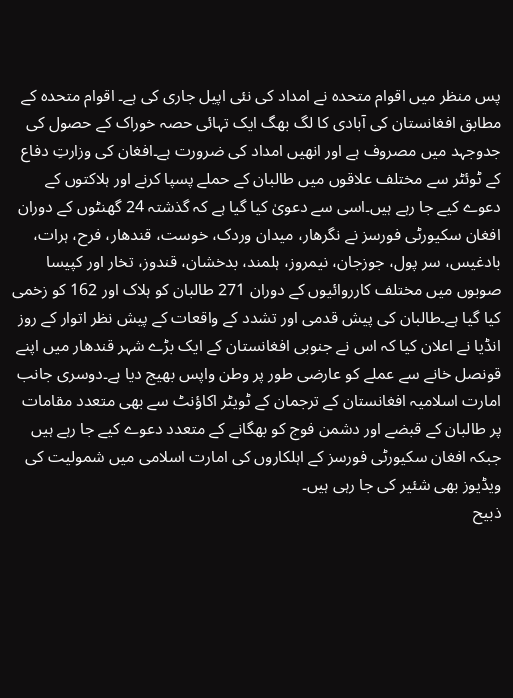پس منظر میں اقوام متحدہ نے امداد کی نئی اپیل جاری کی ہے۔ اقوام متحدہ کے مطابق افغانستان کی آبادی کا لگ بھگ ایک تہائی حصہ خوراک کے حصول کی جدوجہد میں مصروف ہے اور انھیں امداد کی ضرورت ہے۔افغان کی وزارتِ دفاع کے ٹوئٹر سے مختلف علاقوں میں طالبان کے حملے پسپا کرنے اور ہلاکتوں کے دعوے کیے جا رہے ہیں۔اسی سے دعویٰ کیا گیا ہے کہ گذشتہ 24 گھنٹوں کے دوران افغان سکیورٹی فورسز نے نگرھار، میدان وردک، خوست، قندھار، فرح، ہرات، بادغیس، سر پول، جوزجان، نیمروز، ہلمند، بدخشان، قندوز، تخار اور کپیسا صوبوں میں مختلف کارروائیوں کے دوران 271 طالبان کو ہلاک اور 162 کو زخمی کیا گیا ہے۔طالبان کی پیش قدمی اور تشدد کے واقعات کے پیش نظر اتوار کے روز انڈیا نے اعلان کیا کہ اس نے جنوبی افغانستان کے ایک بڑے شہر قندھار میں اپنے قونصل خانے سے عملے کو عارضی طور پر وطن واپس بھیج دیا ہے۔دوسری جانب امارت اسلامیہ افغانستان کے ترجمان کے ٹویٹر اکاؤنٹ سے بھی متعدد مقامات پر طالبان کے قبضے اور دشمن فوج کو بھگانے کے متعدد دعوے کیے جا رہے ہیں جبکہ افغان سکیورٹی فورسز کے اہلکاروں کی امارت اسلامی میں شمولیت کی ویڈیوز بھی شئیر کی جا رہی ہیں۔
ذبیح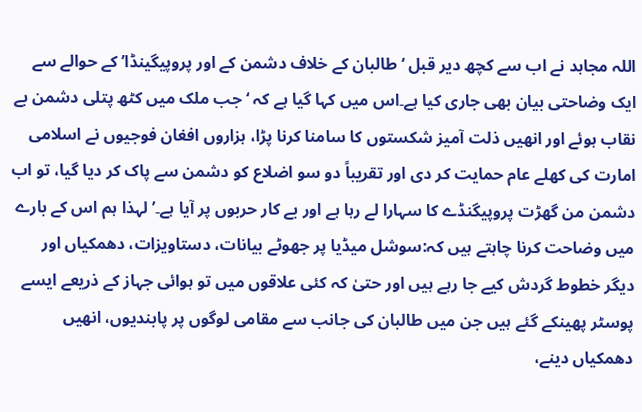اللہ مجاہد نے اب سے کچھ دیر قبل ‘طالبان کے خلاف دشمن کے اور پروپیگینڈا’ کے حوالے سے ایک وضاحتی بیان بھی جاری کیا ہے۔اس میں کہا گیا ہے کہ ‘جب ملک میں کٹھ پتلی دشمن بے نقاب ہوئے اور انھیں ذلت آمیز شکستوں کا سامنا کرنا پڑا، ہزاروں افغان فوجیوں نے اسلامی امارت کی کھلے عام حمایت کر دی اور تقریباً دو سو اضلاع کو دشمن سے پاک کر دیا گیا، تو اب دشمن من گھڑت پروپیگنڈے کا سہارا لے رہا ہے اور بے کار حربوں پر آیا ہے۔’ لہذا ہم اس کے بارے میں وضاحت کرنا چاہتے ہیں کہ:سوشل میڈیا پر جھوٹے بیانات، دستاویزات، دھمکیاں اور دیگر خطوط گردش کیے جا رہے ہیں اور حتیٰ کہ کئی علاقوں میں تو ہوائی جہاز کے ذریعے ایسے پوسٹر پھینکے گئے ہیں جن میں طالبان کی جانب سے مقامی لوگوں پر پابندیوں، انھیں دھمکیاں دینے،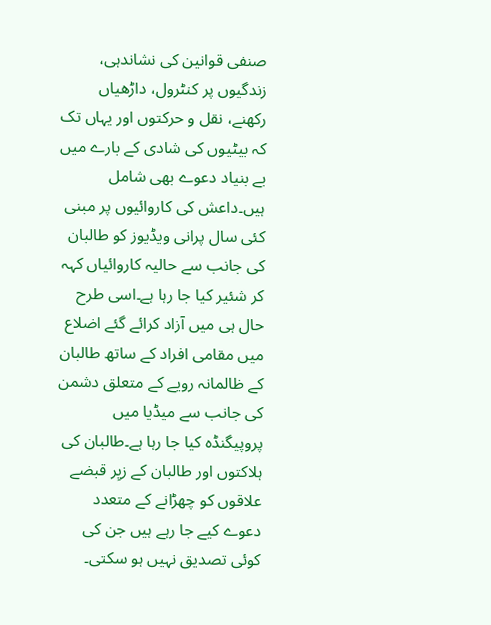صنفی قوانین کی نشاندہی، زندگیوں پر کنٹرول، داڑھیاں رکھنے، نقل و حرکتوں اور یہاں تک کہ بیٹیوں کی شادی کے بارے میں بے بنیاد دعوے بھی شامل ہیں۔داعش کی کاروائیوں پر مبنی کئی سال پرانی ویڈیوز کو طالبان کی جانب سے حالیہ کاروائیاں کہہ کر شئیر کیا جا رہا ہے۔اسی طرح حال ہی میں آزاد کرائے گئے اضلاع میں مقامی افراد کے ساتھ طالبان کے ظالمانہ رویے کے متعلق دشمن کی جانب سے میڈیا میں پروپیگنڈہ کیا جا رہا ہے۔طالبان کی ہلاکتوں اور طالبان کے زیِر قبضے علاقوں کو چھڑانے کے متعدد دعوے کیے جا رہے ہیں جن کی کوئی تصدیق نہیں ہو سکتی۔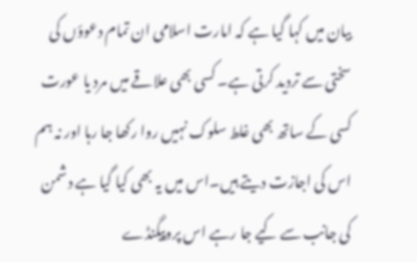بیان میں کہا گیا ہے کہ امارت اسلامی ان تمام دعوؤں کی سختی سے تردید کرتی ہے۔ کسی بھی علاقے میں مرد یا عورت کسی کے ساتھ بھی غلط سلوک نہیں روا رکھا جا رہا اور نہ ہم اس کی اجازت دیتے ہیں۔اس میں یہ بھی کیا گیا ہے دشمن کی جانب سے کیے جا رہے اس پروپیگنڈے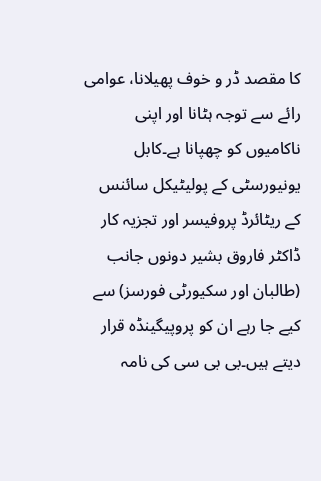کا مقصد ڈر و خوف پھیلانا، عوامی رائے سے توجہ ہٹانا اور اپنی ناکامیوں کو چھپانا ہے۔کابل یونیورسٹی کے پولیٹیکل سائنس کے ریٹائرڈ پروفیسر اور تجزیہ کار ڈاکٹر فاروق بشیر دونوں جانب (طالبان اور سکیورٹی فورسز) سے کیے جا رہے ان کو پروپیگینڈہ قرار دیتے ہیں۔بی بی سی کی نامہ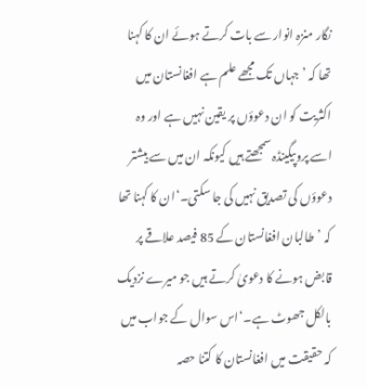نگار منزہ انوار سے بات کرتے ہوئے ان کا کہنا تھا کہ ’جہاں تک مجھے علم ہے افغانستان میں اکثریت کو ان دعوؤں پر یقین نہیں ہے اور وہ اسے پروپیگینڈہ سمجھتے ہیں کیونکہ ان میں سے بیشتر دعوؤں کی تصدیق نہیں کی جا سکتی۔‘ان کا کہنا تھا کہ ’طالبان افغانستان کے 85 فیصد علاقے پر قابض ہونے کا دعویٰ کرتے ہیں جو میرے نزدیک بالکل جھوٹ ہے۔‘اس سوال کے جواب میں کہ حقیقت میں افغانستان کا کتنا حصہ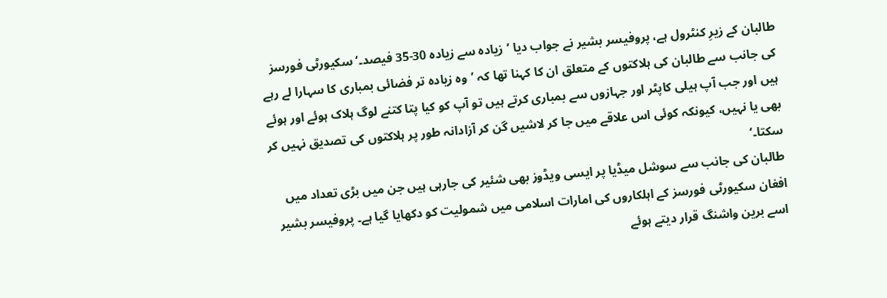طالبان کے زیرِ کنٹرول ہے، پروفیسر بشیر نے جواب دیا ’زیادہ سے زیادہ 30-35 فیصد۔‘سکیورٹی فورسز کی جانب سے طالبان کی ہلاکتوں کے متعلق ان کا کہنا تھا کہ ’وہ زیادہ تر فضائی بمباری کا سہارا لے رہے ہیں اور جب آپ ہیلی کاپٹر اور جہازوں سے بمباری کرتے ہیں تو آپ کو کیا پتا کتنے لوگ ہلاک ہوئے اور ہوئے بھی یا نہیں، کیونکہ کوئی اس علاقے میں جا کر لاشیں گن کر آزادانہ طور پر ہلاکتوں کی تصدیق نہیں کر سکتا۔‘
طالبان کی جانب سے سوشل میڈیا پر ایسی ویڈوز بھی شئیر کی جارہی ہیں جن میں بڑی تعداد میں افغان سکیورٹی فورسز کے اہلکاروں کی امارات اسلامی میں شمولیت کو دکھایا گیا ہے۔ پروفیسر بشیر اسے برین واشنگ قرار دیتے ہوئے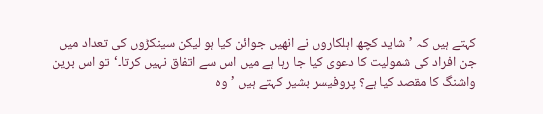کہتے ہیں کہ ’شاید کچھ اہلکاروں نے انھیں جوائن کیا ہو لیکن سینکڑوں کی تعداد میں جن افراد کی شمولیت کا دعوی کیا جا رہا ہے میں اس سے اتفاق نہیں کرتا۔‘تو اس برین واشنگ کا مقصد کیا ہے؟ پروفیسر بشیر کہتے ہیں ’وہ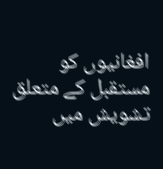افغانیوں کو مستقبل کے متعلق تشویش میں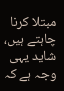مبتلا کرنا چاہتے ہیں، شاید یہی وجہ ہے کہ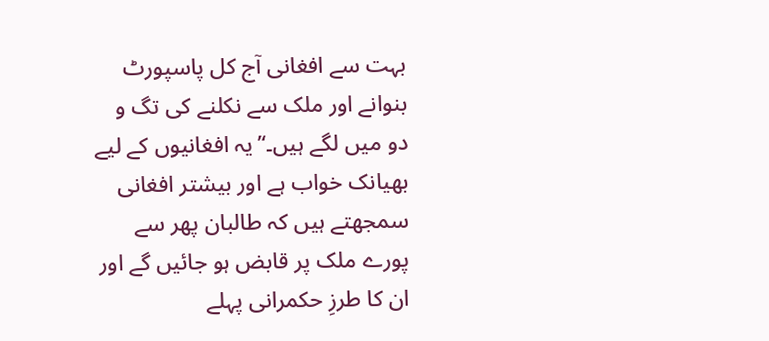بہت سے افغانی آج کل پاسپورٹ بنوانے اور ملک سے نکلنے کی تگ و دو میں لگے ہیں۔‘’یہ افغانیوں کے لیے بھیانک خواب ہے اور بیشتر افغانی سمجھتے ہیں کہ طالبان پھر سے پورے ملک پر قابض ہو جائیں گے اور ان کا طرزِ حکمرانی پہلے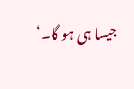جیسا ہی ہو گا۔‘